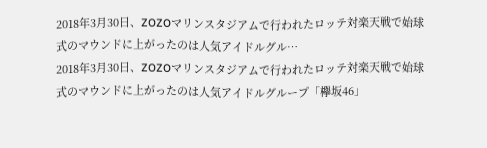2018年3月30日、ZOZOマリンスタジアムで行われたロッテ対楽天戦で始球式のマウンドに上がったのは人気アイドルグル…
2018年3月30日、ZOZOマリンスタジアムで行われたロッテ対楽天戦で始球式のマウンドに上がったのは人気アイドルグループ「欅坂46」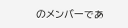のメンバーであ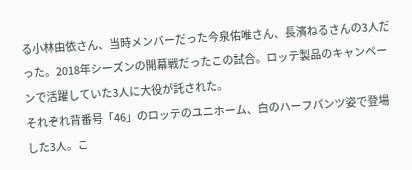る小林由依さん、当時メンバーだった今泉佑唯さん、長濱ねるさんの3人だった。2018年シーズンの開幕戦だったこの試合。ロッテ製品のキャンペーンで活躍していた3人に大役が託された。
それぞれ背番号「46」のロッテのユニホーム、白のハーフパンツ姿で登場した3人。こ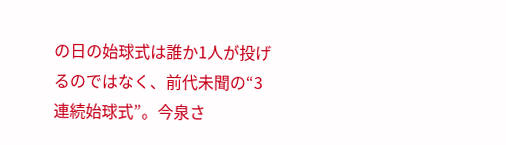の日の始球式は誰か1人が投げるのではなく、前代未聞の“3連続始球式”。今泉さ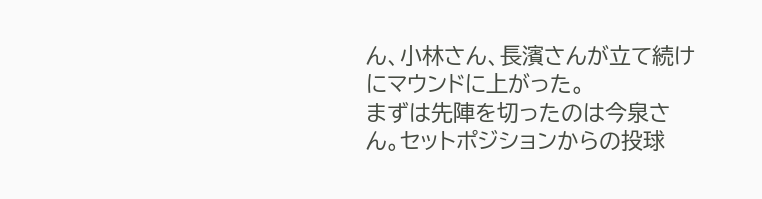ん、小林さん、長濱さんが立て続けにマウンドに上がった。
まずは先陣を切ったのは今泉さん。セットポジションからの投球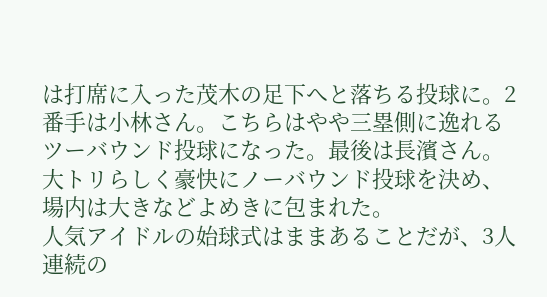は打席に入った茂木の足下へと落ちる投球に。2番手は小林さん。こちらはやや三塁側に逸れるツーバウンド投球になった。最後は長濱さん。大トリらしく豪快にノーバウンド投球を決め、場内は大きなどよめきに包まれた。
人気アイドルの始球式はままあることだが、3人連続の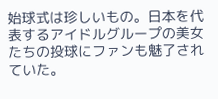始球式は珍しいもの。日本を代表するアイドルグループの美女たちの投球にファンも魅了されていた。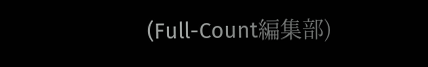(Full-Count編集部)